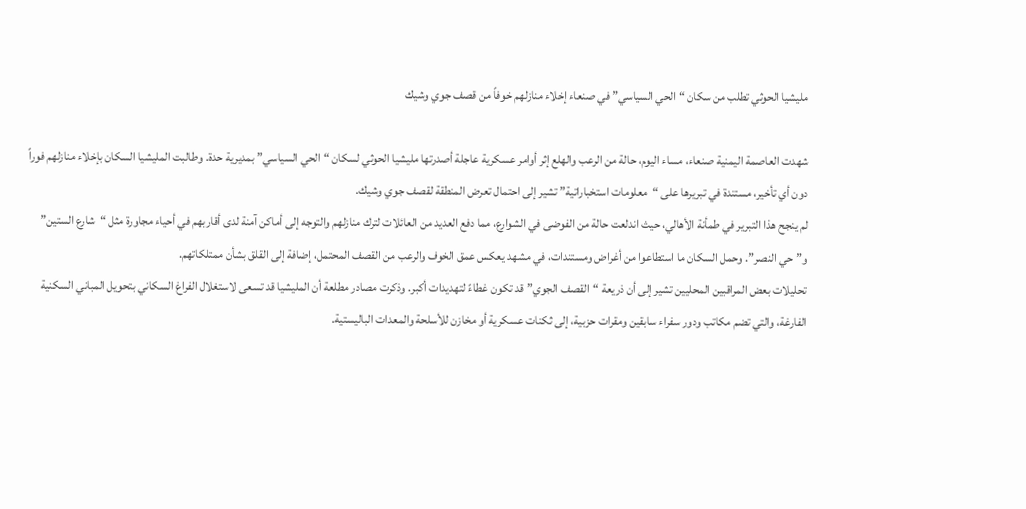مليشيا الحوثي تطلب من سكان “الحي السياسي” في صنعاء إخلاء منازلهم خوفاً من قصف جوي وشيك

شهدت العاصمة اليمنية صنعاء، مساء اليوم، حالة من الرعب والهلع إثر أوامر عسكرية عاجلة أصدرتها مليشيا الحوثي لسكان “الحي السياسي” بمديرية حدة. وطالبت المليشيا السكان بإخلاء منازلهم فوراً دون أي تأخير، مستندة في تبريرها على “معلومات استخباراتية” تشير إلى احتمال تعرض المنطقة لقصف جوي وشيك.
لم ينجح هذا التبرير في طمأنة الأهالي، حيث اندلعت حالة من الفوضى في الشوارع، مما دفع العديد من العائلات لترك منازلهم والتوجه إلى أماكن آمنة لدى أقاربهم في أحياء مجاورة مثل “شارع الستين” و”حي النصر”. وحمل السكان ما استطاعوا من أغراض ومستندات، في مشهد يعكس عمق الخوف والرعب من القصف المحتمل، إضافة إلى القلق بشأن ممتلكاتهم.
تحليلات بعض المراقبين المحليين تشير إلى أن ذريعة “القصف الجوي” قد تكون غطاءً لتهديدات أكبر. وذكرت مصادر مطلعة أن المليشيا قد تسعى لاستغلال الفراغ السكاني بتحويل المباني السكنية الفارغة، والتي تضم مكاتب ودور سفراء سابقين ومقرات حزبية، إلى ثكنات عسكرية أو مخازن للأسلحة والمعدات الباليستية.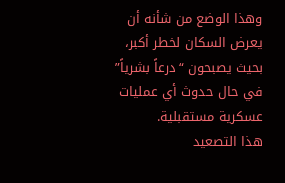وهذا الوضع من شأنه أن يعرض السكان لخطر أكبر، بحيث يصبحون “درعاً بشرياً” في حال حدوث أي عمليات عسكرية مستقبلية.
هذا التصعيد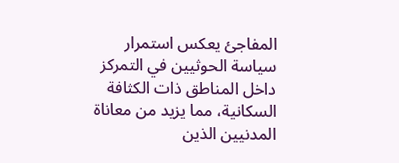المفاجئ يعكس استمرار سياسة الحوثيين في التمركز داخل المناطق ذات الكثافة السكانية، مما يزيد من معاناة المدنيين الذين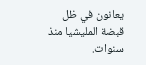يعانون في ظل قبضة المليشيا منذ سنوات.